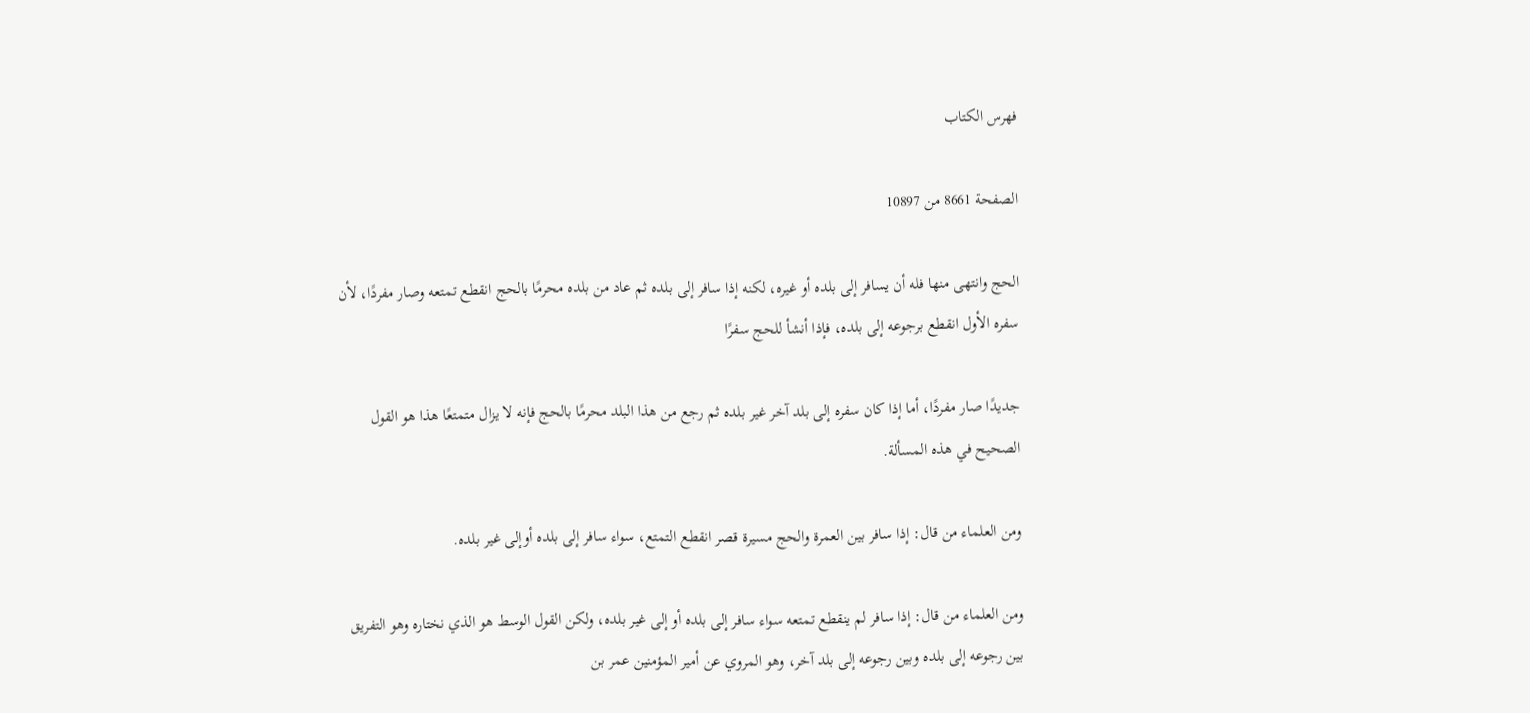فهرس الكتاب

الصفحة 8661 من 10897

الحج وانتهى منها فله أن يسافر إلى بلده أو غيره، لكنه إذا سافر إلى بلده ثم عاد من بلده محرمًا بالحج انقطع تمتعه وصار مفردًا، لأن سفره الأول انقطع برجوعه إلى بلده، فإذا أنشأ للحج سفرًا

جديدًا صار مفردًا، أما إذا كان سفره إلى بلد آخر غير بلده ثم رجع من هذا البلد محرمًا بالحج فإنه لا يزال متمتعًا هذا هو القول الصحيح في هذه المسألة.

ومن العلماء من قال: إذا سافر بين العمرة والحج مسيرة قصر انقطع التمتع، سواء سافر إلى بلده أوإلى غير بلده.

ومن العلماء من قال: إذا سافر لم ينقطع تمتعه سواء سافر إلى بلده أو إلى غير بلده، ولكن القول الوسط هو الذي نختاره وهو التفريق بين رجوعه إلى بلده وبين رجوعه إلى بلد آخر، وهو المروي عن أمير المؤمنين عمر بن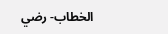الخطاب- رضي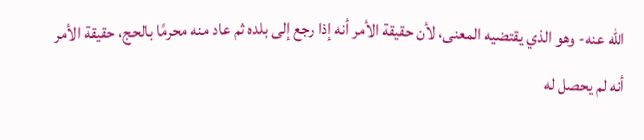الله عنه- وهو الذي يقتضيه المعنى، لأن حقيقة الأمر أنه إذا رجع إلى بلده ثم عاد منه محرمًا بالحج، حقيقة الأمر أنه لم يحصل له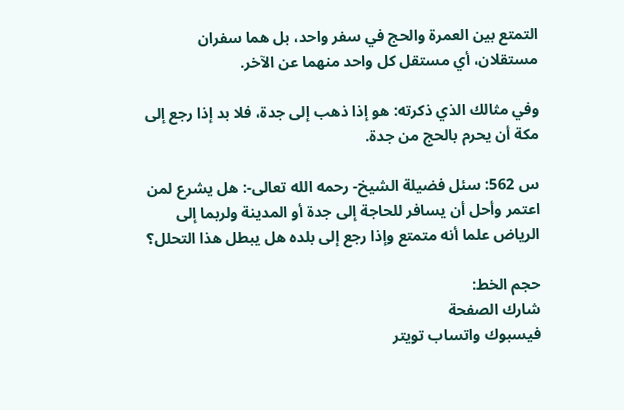التمتع بين العمرة والحج في سفر واحد، بل هما سفران مستقلان، أي مستقل كل واحد منهما عن الآخر.

وفي مثالك الذي ذكرته: هو إذا ذهب إلى جدة، فلا بد إذا رجع إلى مكة أن يحرم بالحج من جدة.

س 562: سئل فضيلة الشيخ- رحمه الله تعالى-: هل يشرع لمن اعتمر وأحل أن يسافر للحاجة إلى جدة أو المدينة ولربما إلى الرياض علما أنه متمتع وإذا رجع إلى بلده هل يبطل هذا التحلل؟

حجم الخط:
شارك الصفحة
فيسبوك واتساب تويتر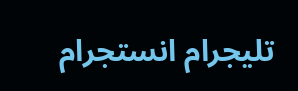تليجرام انستجرام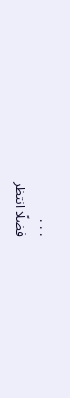. . .
فضلًا انتظر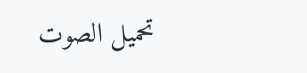تحميل الصوت